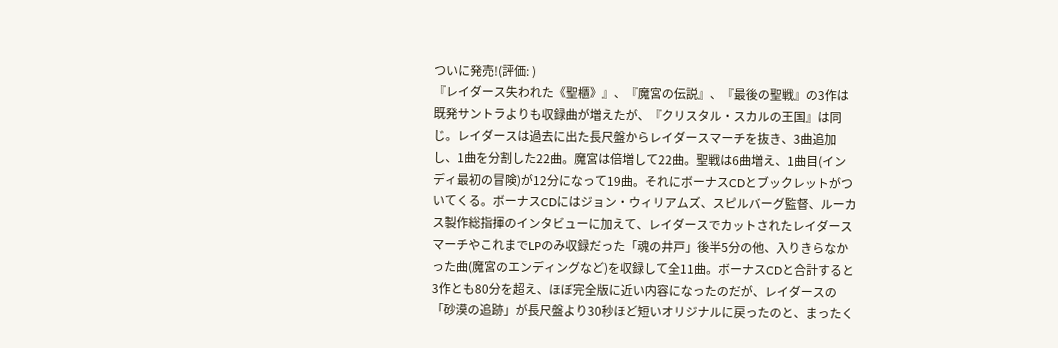ついに発売!(評価: )
『レイダース失われた《聖櫃》』、『魔宮の伝説』、『最後の聖戦』の3作は既発サントラよりも収録曲が増えたが、『クリスタル・スカルの王国』は同じ。レイダースは過去に出た長尺盤からレイダースマーチを抜き、3曲追加し、1曲を分割した22曲。魔宮は倍増して22曲。聖戦は6曲増え、1曲目(インディ最初の冒険)が12分になって19曲。それにボーナスCDとブックレットがついてくる。ボーナスCDにはジョン・ウィリアムズ、スピルバーグ監督、ルーカス製作総指揮のインタビューに加えて、レイダースでカットされたレイダースマーチやこれまでLPのみ収録だった「魂の井戸」後半5分の他、入りきらなかった曲(魔宮のエンディングなど)を収録して全11曲。ボーナスCDと合計すると3作とも80分を超え、ほぼ完全版に近い内容になったのだが、レイダースの「砂漠の追跡」が長尺盤より30秒ほど短いオリジナルに戻ったのと、まったく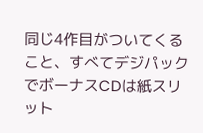同じ4作目がついてくること、すべてデジパックでボーナスCDは紙スリット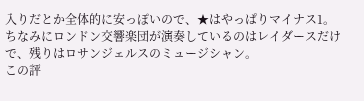入りだとか全体的に安っぽいので、★はやっぱりマイナス1。
ちなみにロンドン交響楽団が演奏しているのはレイダースだけで、残りはロサンジェルスのミュージシャン。
この評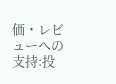価・レビューへの支持:投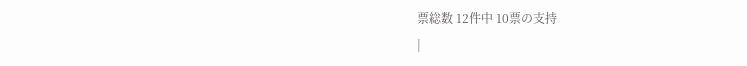票総数 12件中 10票の支持
|